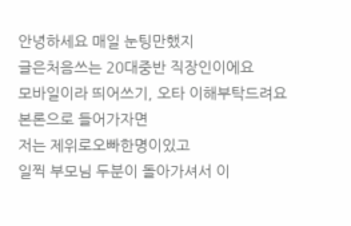안녕하세요 매일 눈팅만했지
글은처음쓰는 20대중반 직장인이에요
모바일이라 띄어쓰기, 오타 이해부탁드려요
본론으로 들어가자면
저는 제위로오빠한명이있고
일찍 부모님 두분이 돌아가셔서 이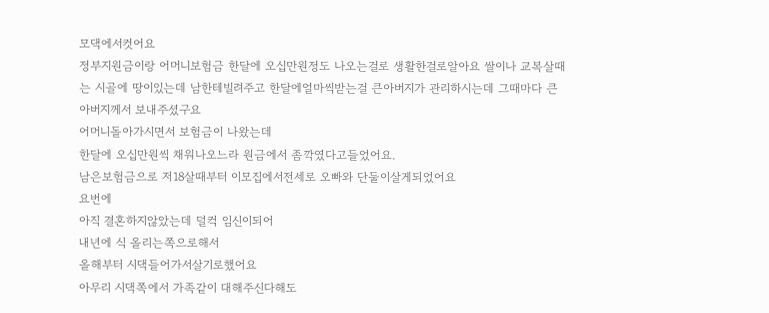모댁에서컷어요
정부지원금이랑 어머니보험금 한달에 오십만원정도 나오는걸로 생활한걸로알아요 쌀이나 교복살때는 시골에 땅이있는데 남한테빌려주고 한달에얼마씩받는걸 큰아버지가 관리하시는데 그때마다 큰아버지께서 보내주셨구요
어머니돌아가시면서 보험금이 나왔는데
한달에 오십만원씩 채워나오느라 원금에서 좀깍였다고들었어요.
남은보험금으로 저18살때부터 이모집에서전세로 오빠와 단둘이살게되었어요
요번에
아직 결혼하지않았는데 덜컥 임신이되어
내년에 식 올리는쪽으로해서
올해부터 시댁들어가서살기로했어요
아무리 시댁쪽에서 가족같이 대해주신다해도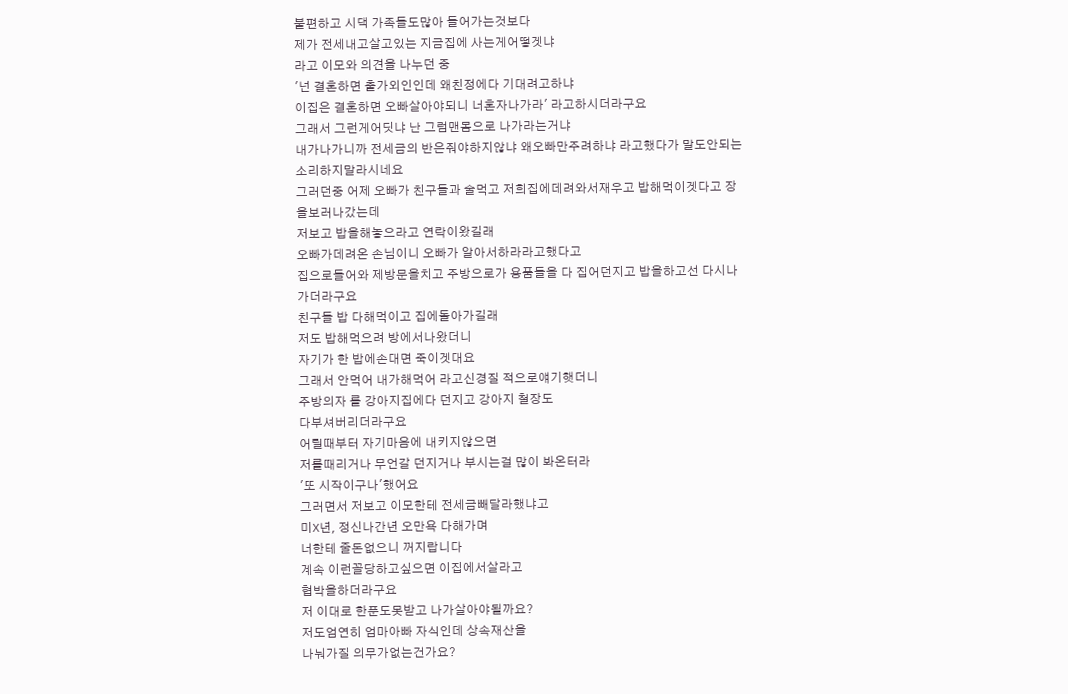불편하고 시댁 가족들도많아 들어가는것보다
제가 전세내고살고있는 지금집에 사는게어떻겟냐
라고 이모와 의견을 나누던 중
'넌 결혼하면 출가외인인데 왜친정에다 기대려고하냐
이집은 결혼하면 오빠살아야되니 너혼자나가라' 라고하시더라구요
그래서 그런게어딧냐 난 그럼맨몸으로 나가라는거냐
내가나가니까 전세금의 반은줘야하지않냐 왜오빠만주려하냐 라고했다가 말도안되는소리하지말라시네요
그러던중 어제 오빠가 친구들과 술먹고 저희집에데려와서재우고 밥해먹이겟다고 장을보러나갔는데
저보고 밥을해놓으라고 연락이왔길래
오빠가데려온 손님이니 오빠가 알아서하라라고했다고
집으로들어와 제방문을치고 주방으로가 용품들을 다 집어던지고 밥을하고선 다시나가더라구요
친구들 밥 다해먹이고 집에돌아가길래
저도 밥해먹으려 방에서나왔더니
자기가 한 밥에손대면 죽이겟대요
그래서 안먹어 내가해먹어 라고신경질 적으로얘기햇더니
주방의자 를 강아지집에다 던지고 강아지 철장도
다부셔버리더라구요
어릴때부터 자기마음에 내키지않으면
저를때리거나 무언갈 던지거나 부시는걸 많이 봐온터라
'또 시작이구나'했어요
그러면서 저보고 이모한테 전세금빼달라했냐고
미X년, 정신나간년 오만욕 다해가며
너한테 줄돈없으니 꺼지랍니다
계속 이런꼴당하고싶으면 이집에서살라고
협박을하더라구요
저 이대로 한푼도못받고 나가살아야될까요?
저도엄연히 엄마아빠 자식인데 상속재산을
나눠가질 의무가없는건가요?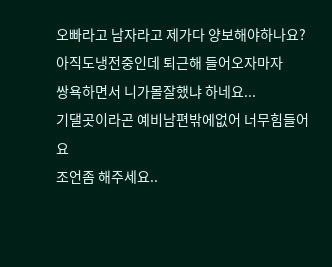오빠라고 남자라고 제가다 양보해야하나요?
아직도냉전중인데 퇴근해 들어오자마자
쌍욕하면서 니가몰잘했냐 하네요...
기댈곳이라곤 예비남편밖에없어 너무힘들어요
조언좀 해주세요..